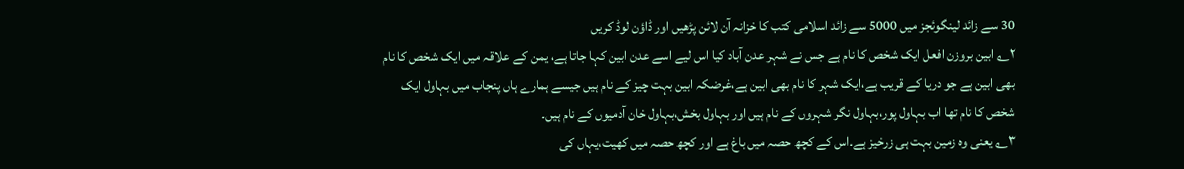30 سے زائد لینگوئجز میں 5000 سے زائد اسلامی کتب کا خزانہ آن لائن پڑھیں اور ڈاؤن لوڈ کریں
۲؎ ابین بروزن افعل ایک شخص کا نام ہے جس نے شہر عدن آباد کیا اس لیے اسے عدن ابین کہا جاتا ہے، یمن کے علاقہ میں ایک شخص کا نام بھی ابین ہے جو دریا کے قریب ہے،ایک شہر کا نام بھی ابین ہے،غرضکہ ابین بہت چیز کے نام ہیں جیسے ہمارے ہاں پنجاب میں بہاول ایک شخص کا نام تھا اب بہاول پور،بہاول نگر شہروں کے نام ہیں اور بہاول بخش،بہاول خان آدمیوں کے نام ہیں۔
۳؎ یعنی وہ زمین بہت ہی زرخیز ہے۔اس کے کچھ حصہ میں باغ ہے اور کچھ حصہ میں کھیت،یہاں کی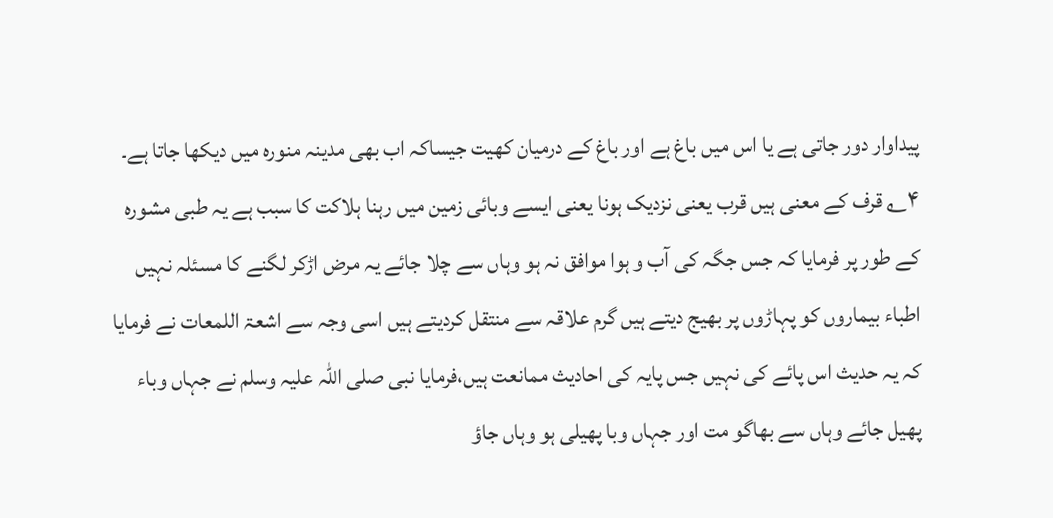پیداوار دور جاتی ہے یا اس میں باغ ہے اور باغ کے درمیان کھیت جیساکہ اب بھی مدینہ منورہ میں دیکھا جاتا ہے۔
۴؎ قرف کے معنی ہیں قرب یعنی نزدیک ہونا یعنی ایسے وبائی زمین میں رہنا ہلاکت کا سبب ہے یہ طبی مشورہ کے طور پر فرمایا کہ جس جگہ کی آب و ہوا موافق نہ ہو وہاں سے چلا جائے یہ مرض اڑکر لگنے کا مسئلہ نہیں اطباء بیماروں کو پہاڑوں پر بھیج دیتے ہیں گرم علاقہ سے منتقل کردیتے ہیں اسی وجہ سے اشعۃ اللمعات نے فرمایا کہ یہ حدیث اس پائے کی نہیں جس پایہ کی احادیث ممانعت ہیں،فرمایا نبی صلی اللہ علیہ وسلم نے جہاں وباء پھیل جائے وہاں سے بھاگو مت اور جہاں وبا پھیلی ہو وہاں جاؤ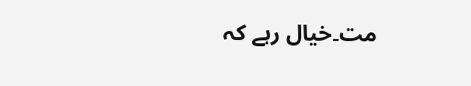مت۔خیال رہے کہ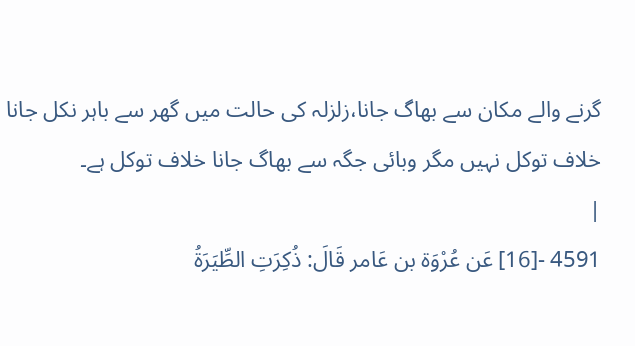گرنے والے مکان سے بھاگ جانا،زلزلہ کی حالت میں گھر سے باہر نکل جانا خلاف توکل نہیں مگر وبائی جگہ سے بھاگ جانا خلاف توکل ہے۔
|
4591 -[16] عَن عُرْوَة بن عَامر قَالَ: ذُكِرَتِ الطِّيَرَةُ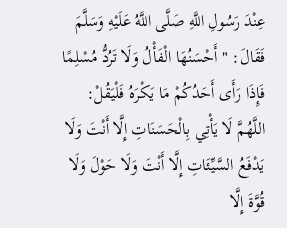عِنْدَ رَسُولِ اللَّهِ صَلَّى اللَّهُ عَلَيْهِ وَسَلَّمَ فَقَالَ: " أَحْسَنُهَا الْفَأْلُ وَلَا تَرُدُّ مُسْلِمًا فَإِذَا رَأَى أَحَدُكُمْ مَا يَكْرَهُ فَلْيَقُلْ: اللَّهُمَّ لَا يَأْتِي بِالْحَسَنَاتِ إِلَّا أَنْتَ وَلَا يَدْفَعُ السَّيِّئَاتِ إِلَّا أَنْتَ وَلَا حَوْلَ وَلَا قُوَّةَ إِلَّا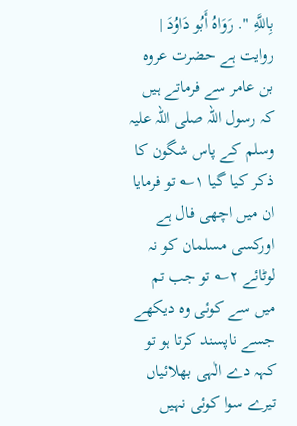بِاللَّهِ ". رَوَاهُ أَبُو دَاوُدَ |
روایت ہے حضرت عروہ بن عامر سے فرماتے ہیں کہ رسول اللہ صلی اللہ علیہ وسلم کے پاس شگون کا ذکر کیا گیا ۱؎ تو فرمایا ان میں اچھی فال ہے اورکسی مسلمان کو نہ لوٹائے ۲؎ تو جب تم میں سے کوئی وہ دیکھے جسے ناپسند کرتا ہو تو کہہ دے الٰہی بھلائیاں تیرے سوا کوئی نہیں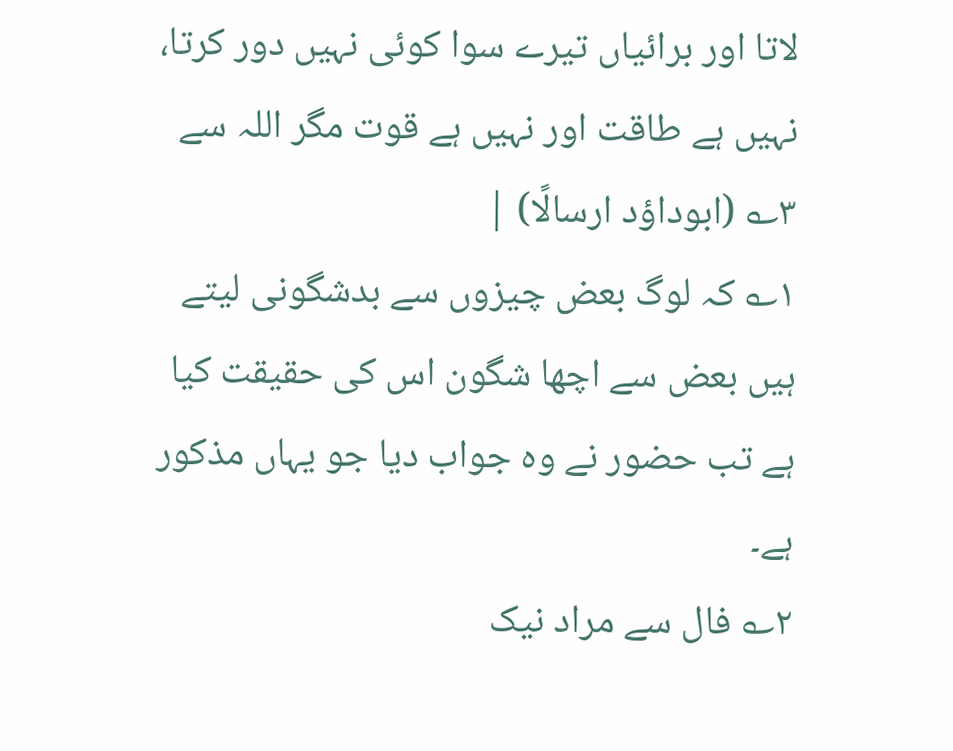لاتا اور برائیاں تیرے سوا کوئی نہیں دور کرتا، نہیں ہے طاقت اور نہیں ہے قوت مگر اللہ سے ۳؎ (ابوداؤد ارسالًا) |
۱؎ کہ لوگ بعض چیزوں سے بدشگونی لیتے ہیں بعض سے اچھا شگون اس کی حقیقت کیا ہے تب حضور نے وہ جواب دیا جو یہاں مذکور ہے۔
۲؎ فال سے مراد نیک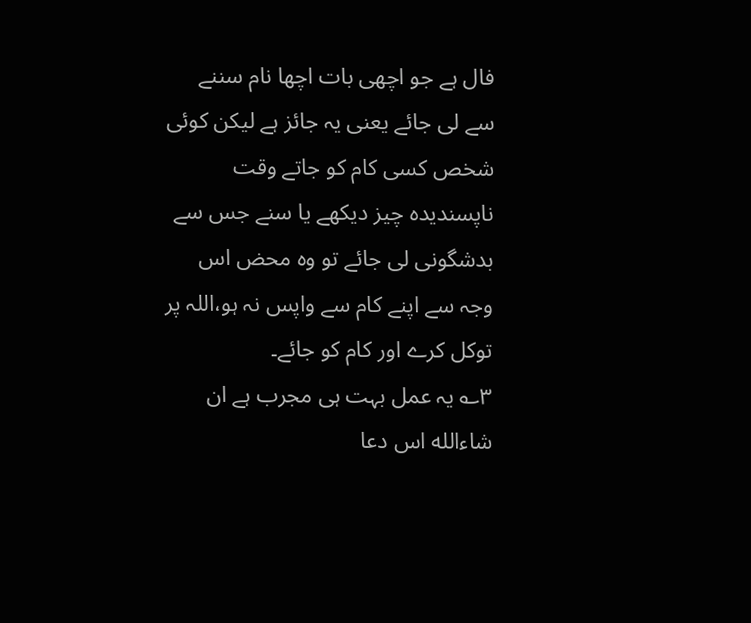فال ہے جو اچھی بات اچھا نام سننے سے لی جائے یعنی یہ جائز ہے لیکن کوئی شخص کسی کام کو جاتے وقت ناپسندیدہ چیز دیکھے یا سنے جس سے بدشگونی لی جائے تو وہ محض اس وجہ سے اپنے کام سے واپس نہ ہو،اللہ پر توکل کرے اور کام کو جائے۔
۳؎ یہ عمل بہت ہی مجرب ہے ان شاءالله اس دعا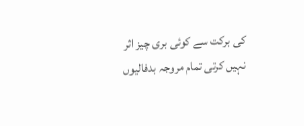کی برکت سے کوئی بری چیز اثر نہیں کرتی تمام مروجہ بدفالیوں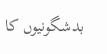بدشگونیوں کا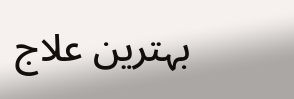بہترین علاج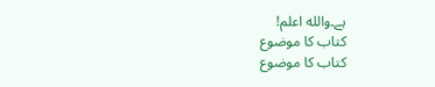ہے۔والله اعلم!
کتاب کا موضوع
کتاب کا موضوع